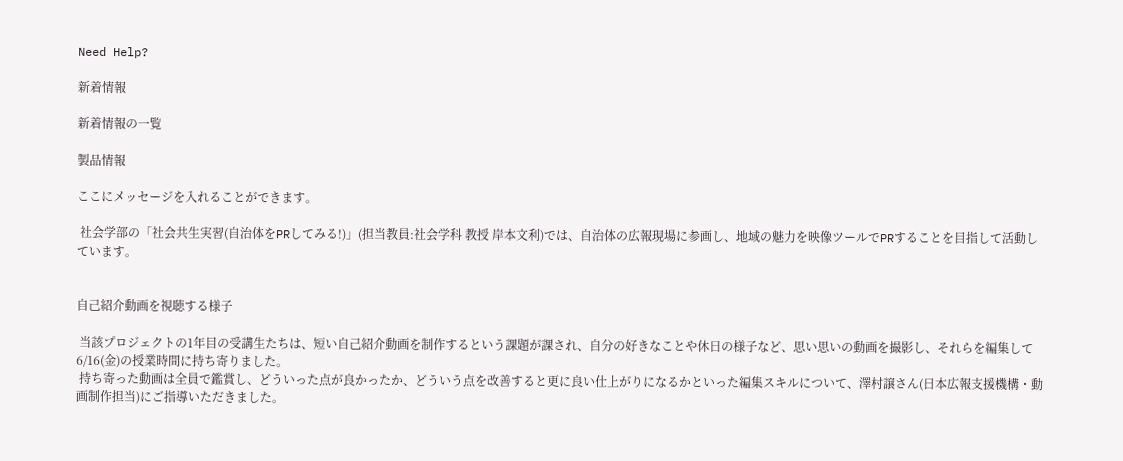Need Help?

新着情報

新着情報の一覧

製品情報

ここにメッセージを入れることができます。

 社会学部の「社会共生実習(自治体をPRしてみる!)」(担当教員:社会学科 教授 岸本文利)では、自治体の広報現場に参画し、地域の魅力を映像ツールでPRすることを目指して活動しています。


自己紹介動画を視聴する様子

 当該プロジェクトの1年目の受講生たちは、短い自己紹介動画を制作するという課題が課され、自分の好きなことや休日の様子など、思い思いの動画を撮影し、それらを編集して6/16(金)の授業時間に持ち寄りました。
 持ち寄った動画は全員で鑑賞し、どういった点が良かったか、どういう点を改善すると更に良い仕上がりになるかといった編集スキルについて、澤村譲さん(日本広報支援機構・動画制作担当)にご指導いただきました。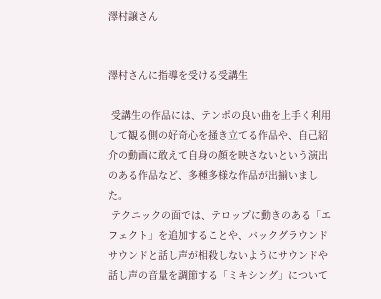澤村譲さん


澤村さんに指導を受ける受講生

 受講生の作品には、テンポの良い曲を上手く利用して観る側の好奇心を掻き立てる作品や、自己紹介の動画に敢えて自身の顔を映さないという演出のある作品など、多種多様な作品が出揃いました。
 テクニックの面では、テロップに動きのある「エフェクト」を追加することや、バックグラウンドサウンドと話し声が相殺しないようにサウンドや話し声の音量を調節する「ミキシング」について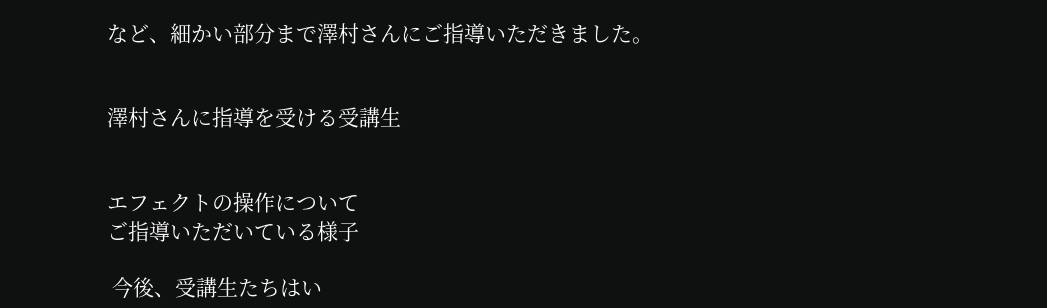など、細かい部分まで澤村さんにご指導いただきました。


澤村さんに指導を受ける受講生


エフェクトの操作について
ご指導いただいている様子

 今後、受講生たちはい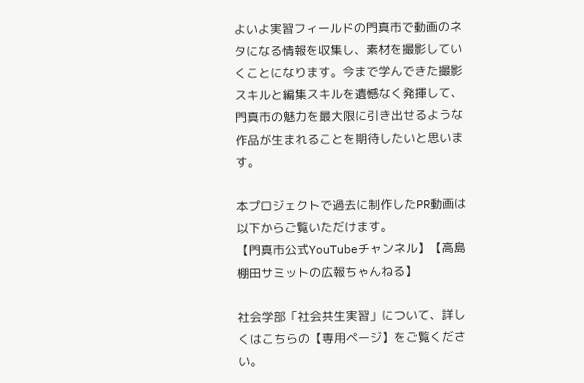よいよ実習フィールドの門真市で動画のネタになる情報を収集し、素材を撮影していくことになります。今まで学んできた撮影スキルと編集スキルを遺憾なく発揮して、門真市の魅力を最大限に引き出せるような作品が生まれることを期待したいと思います。

本プロジェクトで過去に制作したPR動画は以下からご覧いただけます。
【門真市公式YouTubeチャンネル】【高島棚田サミットの広報ちゃんねる】

社会学部「社会共生実習」について、詳しくはこちらの【専用ページ】をご覧ください。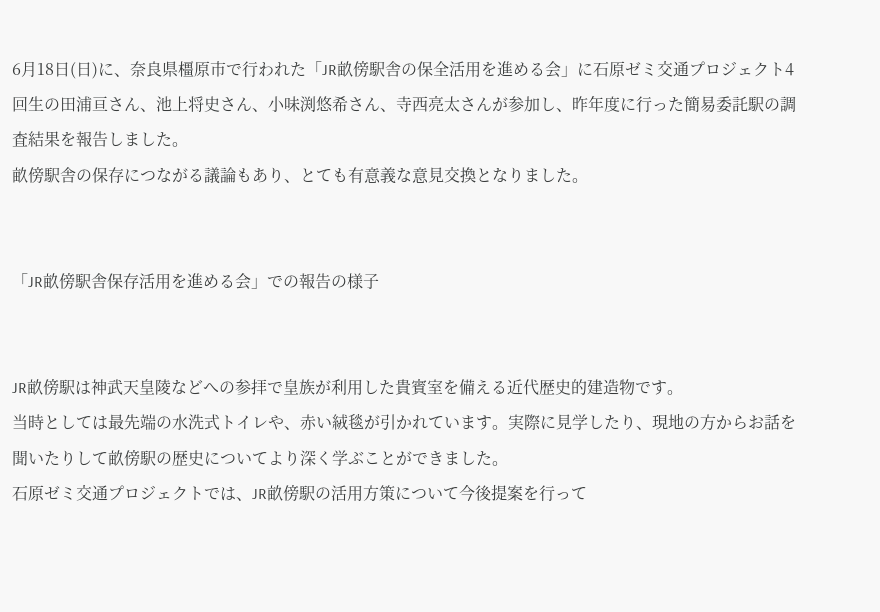6月18日(日)に、奈良県橿原市で行われた「JR畝傍駅舎の保全活用を進める会」に石原ゼミ交通プロジェクト4回生の田浦亘さん、池上将史さん、小味渕悠希さん、寺西亮太さんが参加し、昨年度に行った簡易委託駅の調査結果を報告しました。
畝傍駅舎の保存につながる議論もあり、とても有意義な意見交換となりました。


「JR畝傍駅舎保存活用を進める会」での報告の様子


JR畝傍駅は神武天皇陵などへの参拝で皇族が利用した貴賓室を備える近代歴史的建造物です。
当時としては最先端の水洗式トイレや、赤い絨毯が引かれています。実際に見学したり、現地の方からお話を聞いたりして畝傍駅の歴史についてより深く学ぶことができました。
石原ゼミ交通プロジェクトでは、JR畝傍駅の活用方策について今後提案を行って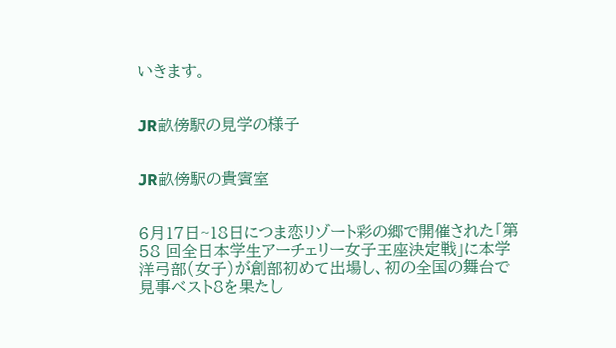いきます。


JR畝傍駅の見学の様子


JR畝傍駅の貴賓室


6月17日~18日につま恋リゾート彩の郷で開催された「第 58 回全日本学生アーチェリー女子王座決定戦」に本学洋弓部(女子)が創部初めて出場し、初の全国の舞台で見事ベスト8を果たし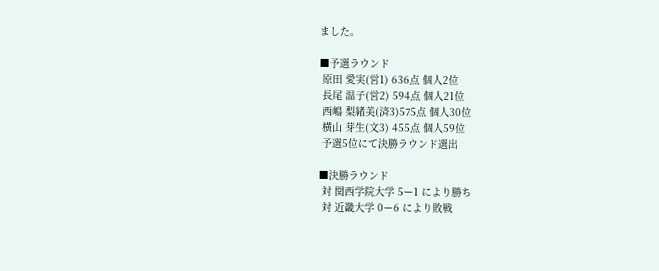ました。

■予選ラウンド
 原田 愛実(営1) 636点 個人2位
 長尾 温子(営2) 594点 個人21位
 西嶋 梨緒美(済3)575点 個人30位
 横山 芽生(文3) 455点 個人59位
 予選5位にて決勝ラウンド選出

■決勝ラウンド
 対 関西学院大学 5ー1 により勝ち
 対 近畿大学 0ー6 により敗戦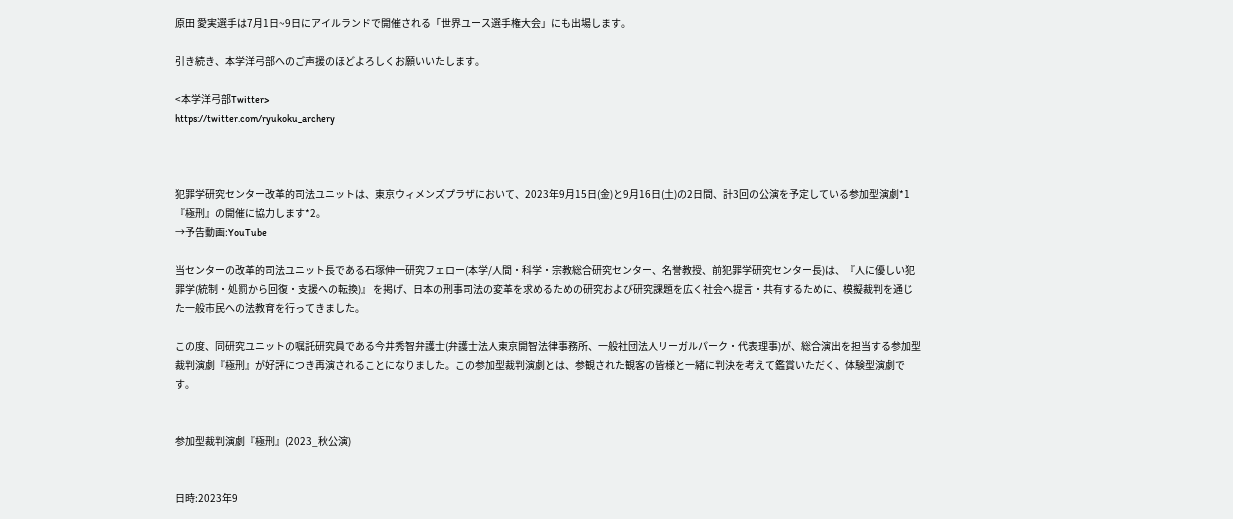原田 愛実選手は7月1日~9日にアイルランドで開催される「世界ユース選手権大会」にも出場します。

引き続き、本学洋弓部へのご声援のほどよろしくお願いいたします。

<本学洋弓部Twitter>
https://twitter.com/ryukoku_archery



犯罪学研究センター改革的司法ユニットは、東京ウィメンズプラザにおいて、2023年9月15日(金)と9月16日(土)の2日間、計3回の公演を予定している参加型演劇*1『極刑』の開催に協力します*2。
→予告動画:YouTube

当センターの改革的司法ユニット長である石塚伸一研究フェロー(本学/人間・科学・宗教総合研究センター、名誉教授、前犯罪学研究センター長)は、『人に優しい犯罪学(統制・処罰から回復・支援への転換)』 を掲げ、日本の刑事司法の変革を求めるための研究および研究課題を広く社会へ提言・共有するために、模擬裁判を通じた一般市民への法教育を行ってきました。

この度、同研究ユニットの嘱託研究員である今井秀智弁護士(弁護士法人東京開智法律事務所、一般社団法人リーガルパーク・代表理事)が、総合演出を担当する参加型裁判演劇『極刑』が好評につき再演されることになりました。この参加型裁判演劇とは、参観された観客の皆様と一緒に判決を考えて鑑賞いただく、体験型演劇です。


参加型裁判演劇『極刑』(2023_秋公演)


日時:2023年9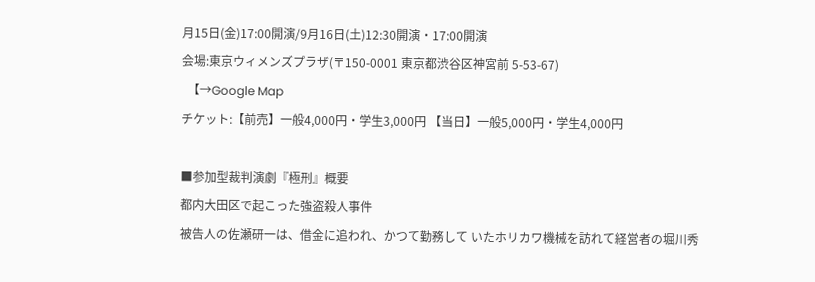月15日(金)17:00開演/9月16日(土)12:30開演・17:00開演
会場:東京ウィメンズプラザ(〒150-0001 東京都渋谷区神宮前 5-53-67)
  【→Google Map
チケット:【前売】一般4,000円・学生3,000円 【当日】一般5,000円・学生4,000円

■参加型裁判演劇『極刑』概要
都内大田区で起こった強盗殺人事件
被告人の佐瀬研一は、借金に追われ、かつて勤務して いたホリカワ機械を訪れて経営者の堀川秀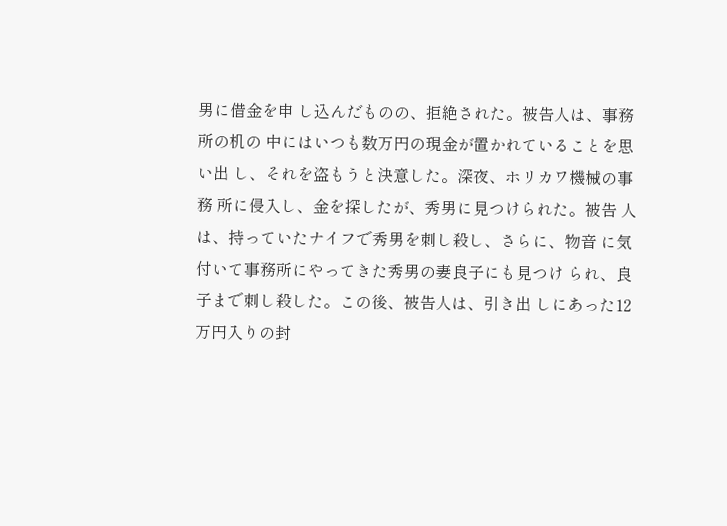男に借金を申 し込んだものの、拒絶された。被告人は、事務所の机の 中にはいつも数万円の現金が置かれていることを思い出 し、それを盗もうと決意した。深夜、ホリカワ機械の事務 所に侵入し、金を探したが、秀男に見つけられた。被告 人は、持っていたナイフで秀男を刺し殺し、さらに、物音 に気付いて事務所にやってきた秀男の妻良子にも見つけ られ、良子まで刺し殺した。この後、被告人は、引き出 しにあった12万円入りの封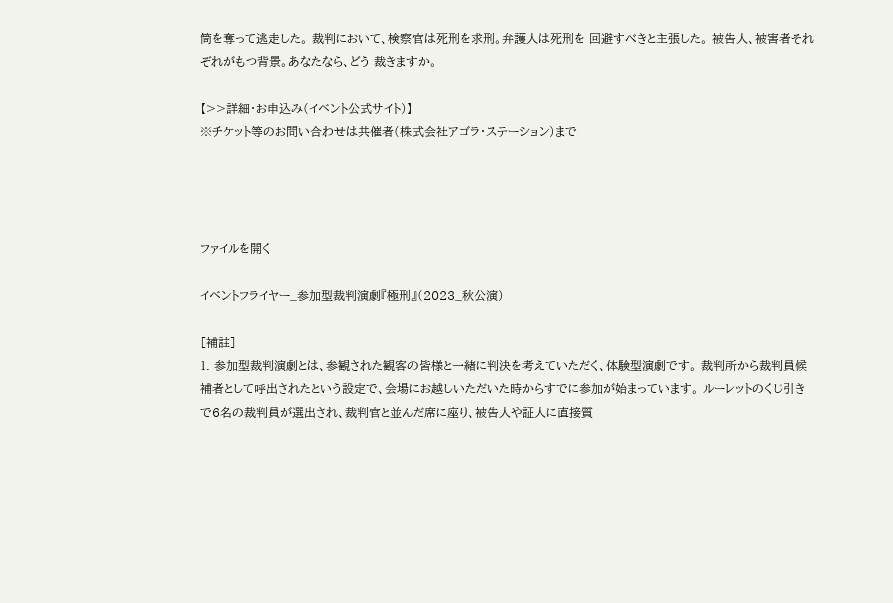筒を奪って逃走した。 裁判において、検察官は死刑を求刑。弁護人は死刑を 回避すべきと主張した。 被告人、被害者それぞれがもつ背景。あなたなら、どう 裁きますか。

【>>詳細・お申込み(イベント公式サイト)】
※チケット等のお問い合わせは共催者(株式会社アゴラ・ステーション)まで




ファイルを開く

イベントフライヤー_参加型裁判演劇『極刑』(2023_秋公演)

[補註]
1. 参加型裁判演劇とは、参観された観客の皆様と一緒に判決を考えていただく、体験型演劇です。 裁判所から裁判員候補者として呼出されたという設定で、会場にお越しいただいた時からすでに参加が始まっています。 ルーレットのくじ引きで6名の裁判員が選出され、裁判官と並んだ席に座り、被告人や証人に直接質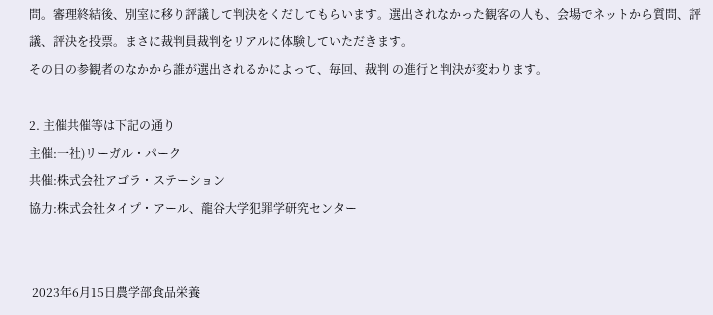問。審理終結後、別室に移り評議して判決をくだしてもらいます。選出されなかった観客の人も、会場でネットから質問、評議、評決を投票。まさに裁判員裁判をリアルに体験していただきます。
その日の参観者のなかから誰が選出されるかによって、毎回、裁判 の進行と判決が変わります。

2. 主催共催等は下記の通り
主催:一社)リーガル・パーク
共催:株式会社アゴラ・ステーション
協力:株式会社タイプ・アール、龍谷大学犯罪学研究センター


 2023年6月15日農学部食品栄養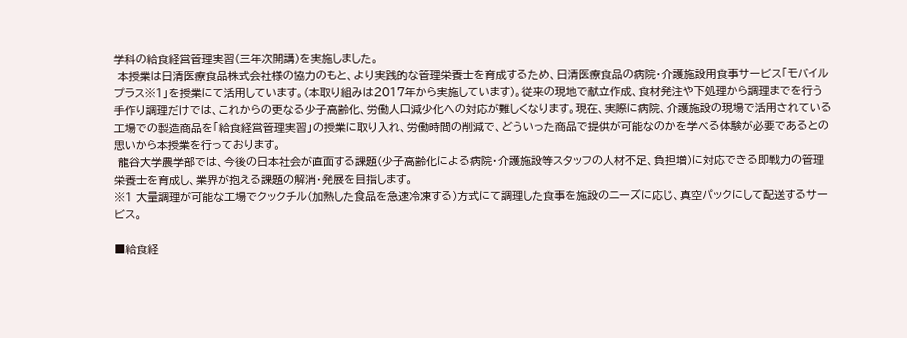学科の給食経営管理実習(三年次開講)を実施しました。
 本授業は日清医療食品株式会社様の協力のもと、より実践的な管理栄養士を育成するため、日清医療食品の病院・介護施設用食事サービス「モバイルプラス※1」を授業にて活用しています。(本取り組みは2017年から実施しています)。従来の現地で献立作成、食材発注や下処理から調理までを行う手作り調理だけでは、これからの更なる少子高齢化、労働人口減少化への対応が難しくなります。現在、実際に病院、介護施設の現場で活用されている工場での製造商品を「給食経営管理実習」の授業に取り入れ、労働時間の削減で、どういった商品で提供が可能なのかを学べる体験が必要であるとの思いから本授業を行っております。
 龍谷大学農学部では、今後の日本社会が直面する課題(少子高齢化による病院・介護施設等スタッフの人材不足、負担増)に対応できる即戦力の管理栄養士を育成し、業界が抱える課題の解消・発展を目指します。
※1 大量調理が可能な工場でクックチル(加熱した⾷品を急速冷凍する)方式にて調理した食事を施設のニーズに応じ、真空パックにして配送するサービス。

■給食経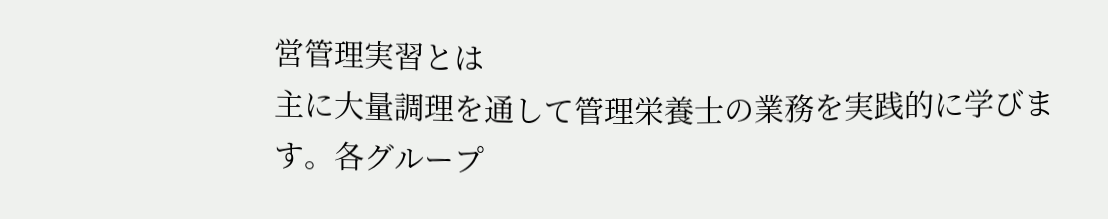営管理実習とは
主に大量調理を通して管理栄養士の業務を実践的に学びます。各グループ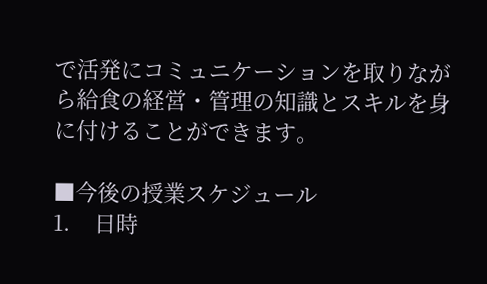で活発にコミュニケーションを取りながら給食の経営・管理の知識とスキルを身に付けることができます。

■今後の授業スケジュール
1.    日時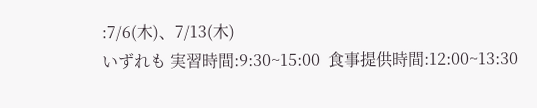:7/6(木)、7/13(木)
いずれも 実習時間:9:30~15:00  食事提供時間:12:00~13:30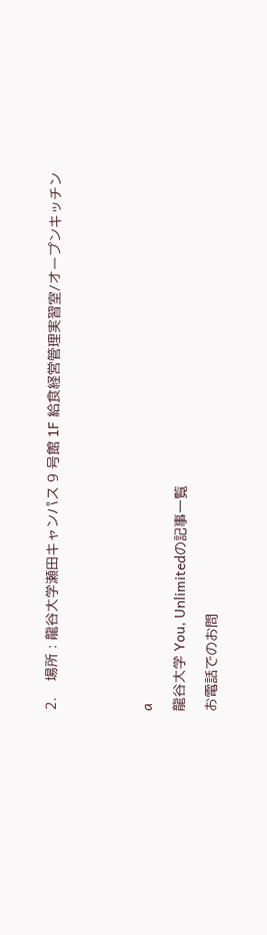2.    場所 : 龍谷大学瀬田キャンパス 9 号館 1F 給食経営管理実習室/オープンキッチン





a

龍谷大学 You, Unlimitedの記事一覧

お電話でのお問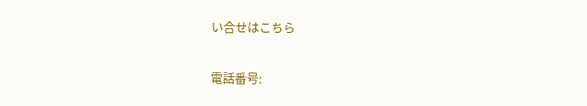い合せはこちら

電話番号: